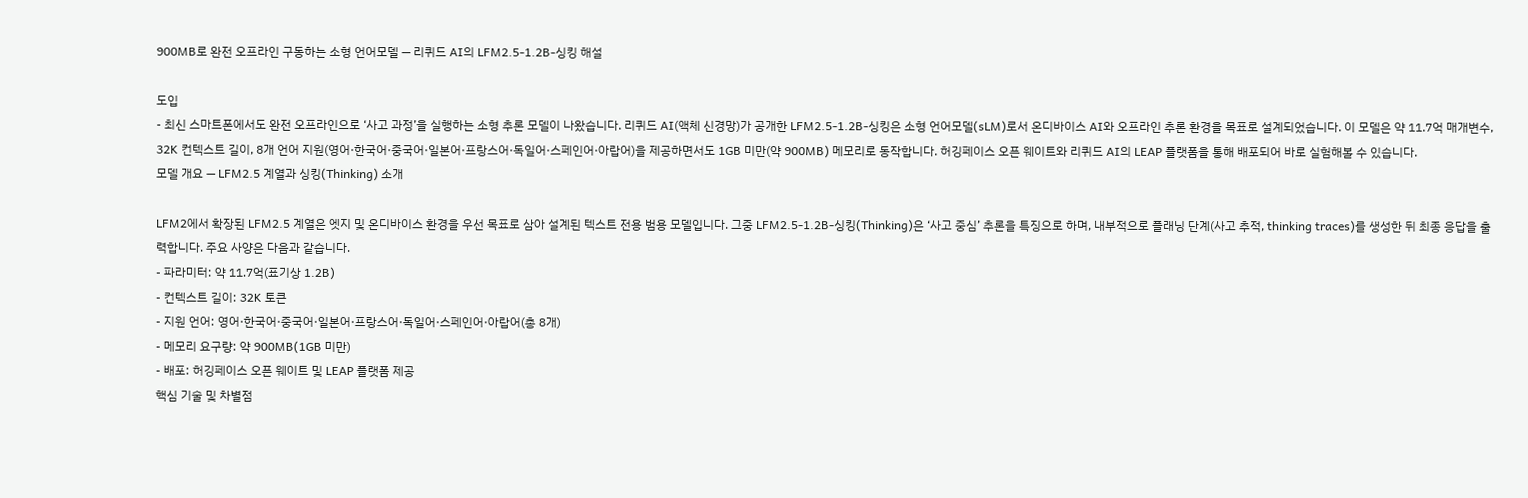900MB로 완전 오프라인 구동하는 소형 언어모델 — 리퀴드 AI의 LFM2.5-1.2B-싱킹 해설

도입
- 최신 스마트폰에서도 완전 오프라인으로 ‘사고 과정’을 실행하는 소형 추론 모델이 나왔습니다. 리퀴드 AI(액체 신경망)가 공개한 LFM2.5-1.2B-싱킹은 소형 언어모델(sLM)로서 온디바이스 AI와 오프라인 추론 환경을 목표로 설계되었습니다. 이 모델은 약 11.7억 매개변수, 32K 컨텍스트 길이, 8개 언어 지원(영어·한국어·중국어·일본어·프랑스어·독일어·스페인어·아랍어)을 제공하면서도 1GB 미만(약 900MB) 메모리로 동작합니다. 허깅페이스 오픈 웨이트와 리퀴드 AI의 LEAP 플랫폼을 통해 배포되어 바로 실험해볼 수 있습니다.
모델 개요 — LFM2.5 계열과 싱킹(Thinking) 소개

LFM2에서 확장된 LFM2.5 계열은 엣지 및 온디바이스 환경을 우선 목표로 삼아 설계된 텍스트 전용 범용 모델입니다. 그중 LFM2.5-1.2B-싱킹(Thinking)은 ‘사고 중심’ 추론을 특징으로 하며, 내부적으로 플래닝 단계(사고 추적, thinking traces)를 생성한 뒤 최종 응답을 출력합니다. 주요 사양은 다음과 같습니다.
- 파라미터: 약 11.7억(표기상 1.2B)
- 컨텍스트 길이: 32K 토큰
- 지원 언어: 영어·한국어·중국어·일본어·프랑스어·독일어·스페인어·아랍어(총 8개)
- 메모리 요구량: 약 900MB(1GB 미만)
- 배포: 허깅페이스 오픈 웨이트 및 LEAP 플랫폼 제공
핵심 기술 및 차별점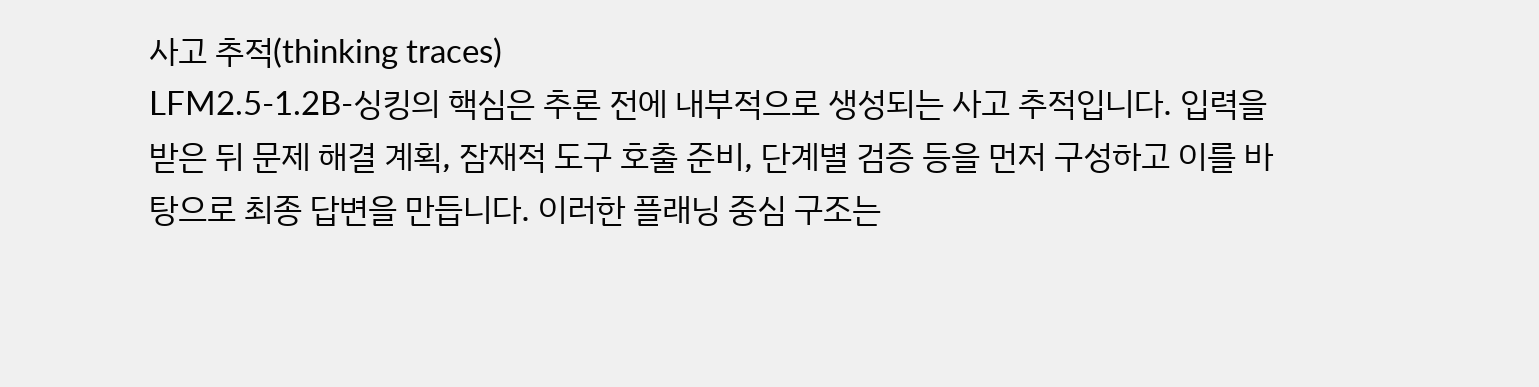사고 추적(thinking traces)
LFM2.5-1.2B-싱킹의 핵심은 추론 전에 내부적으로 생성되는 사고 추적입니다. 입력을 받은 뒤 문제 해결 계획, 잠재적 도구 호출 준비, 단계별 검증 등을 먼저 구성하고 이를 바탕으로 최종 답변을 만듭니다. 이러한 플래닝 중심 구조는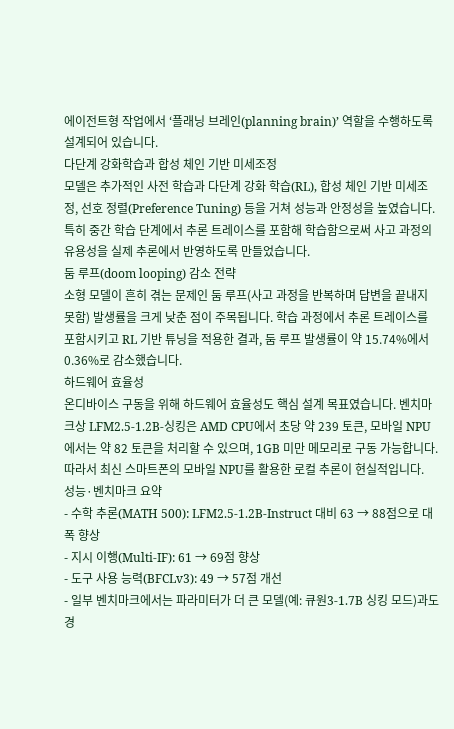에이전트형 작업에서 ‘플래닝 브레인(planning brain)’ 역할을 수행하도록 설계되어 있습니다.
다단계 강화학습과 합성 체인 기반 미세조정
모델은 추가적인 사전 학습과 다단계 강화 학습(RL), 합성 체인 기반 미세조정, 선호 정렬(Preference Tuning) 등을 거쳐 성능과 안정성을 높였습니다. 특히 중간 학습 단계에서 추론 트레이스를 포함해 학습함으로써 사고 과정의 유용성을 실제 추론에서 반영하도록 만들었습니다.
둠 루프(doom looping) 감소 전략
소형 모델이 흔히 겪는 문제인 둠 루프(사고 과정을 반복하며 답변을 끝내지 못함) 발생률을 크게 낮춘 점이 주목됩니다. 학습 과정에서 추론 트레이스를 포함시키고 RL 기반 튜닝을 적용한 결과, 둠 루프 발생률이 약 15.74%에서 0.36%로 감소했습니다.
하드웨어 효율성
온디바이스 구동을 위해 하드웨어 효율성도 핵심 설계 목표였습니다. 벤치마크상 LFM2.5-1.2B-싱킹은 AMD CPU에서 초당 약 239 토큰, 모바일 NPU에서는 약 82 토큰을 처리할 수 있으며, 1GB 미만 메모리로 구동 가능합니다. 따라서 최신 스마트폰의 모바일 NPU를 활용한 로컬 추론이 현실적입니다.
성능·벤치마크 요약
- 수학 추론(MATH 500): LFM2.5-1.2B-Instruct 대비 63 → 88점으로 대폭 향상
- 지시 이행(Multi-IF): 61 → 69점 향상
- 도구 사용 능력(BFCLv3): 49 → 57점 개선
- 일부 벤치마크에서는 파라미터가 더 큰 모델(예: 큐원3-1.7B 싱킹 모드)과도 경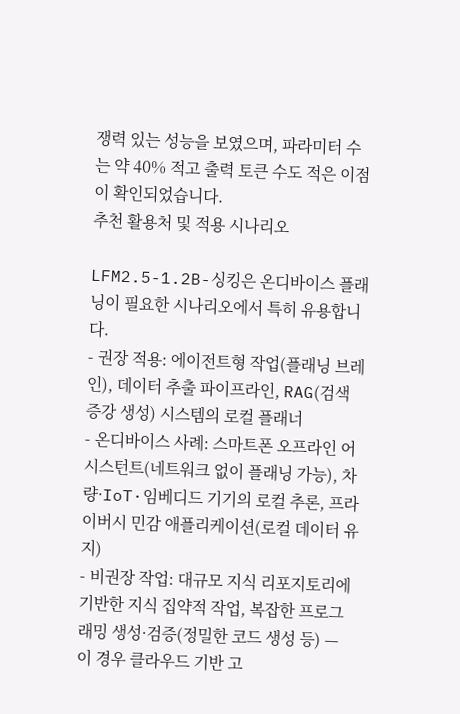쟁력 있는 성능을 보였으며, 파라미터 수는 약 40% 적고 출력 토큰 수도 적은 이점이 확인되었습니다.
추천 활용처 및 적용 시나리오

LFM2.5-1.2B-싱킹은 온디바이스 플래닝이 필요한 시나리오에서 특히 유용합니다.
- 권장 적용: 에이전트형 작업(플래닝 브레인), 데이터 추출 파이프라인, RAG(검색 증강 생성) 시스템의 로컬 플래너
- 온디바이스 사례: 스마트폰 오프라인 어시스턴트(네트워크 없이 플래닝 가능), 차량·IoT·임베디드 기기의 로컬 추론, 프라이버시 민감 애플리케이션(로컬 데이터 유지)
- 비권장 작업: 대규모 지식 리포지토리에 기반한 지식 집약적 작업, 복잡한 프로그래밍 생성·검증(정밀한 코드 생성 등) — 이 경우 클라우드 기반 고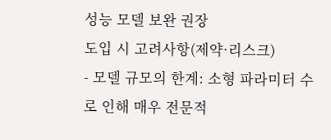성능 모델 보완 권장
도입 시 고려사항(제약·리스크)
- 모델 규모의 한계: 소형 파라미터 수로 인해 매우 전문적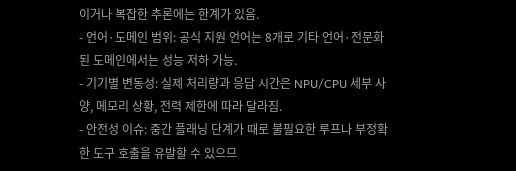이거나 복잡한 추론에는 한계가 있음.
- 언어·도메인 범위: 공식 지원 언어는 8개로 기타 언어·전문화된 도메인에서는 성능 저하 가능.
- 기기별 변동성: 실제 처리량과 응답 시간은 NPU/CPU 세부 사양, 메모리 상황, 전력 제한에 따라 달라짐.
- 안전성 이슈: 중간 플래닝 단계가 때로 불필요한 루프나 부정확한 도구 호출을 유발할 수 있으므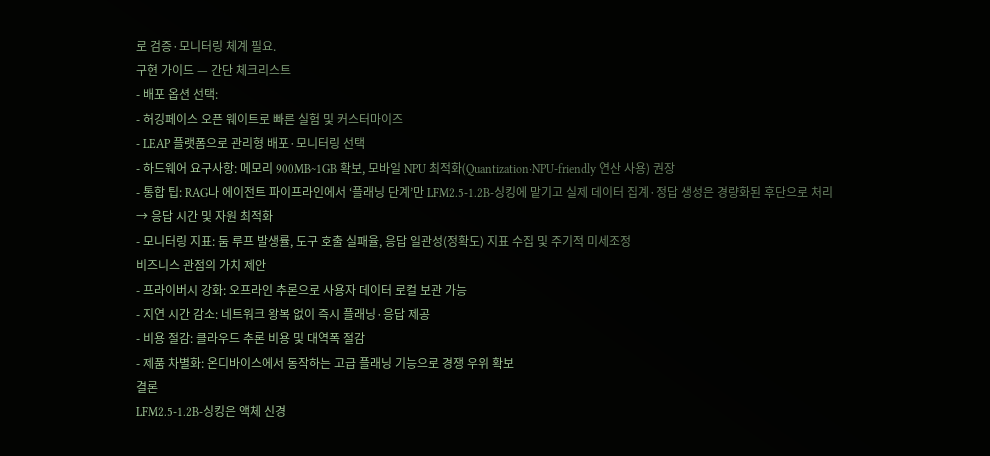로 검증·모니터링 체계 필요.
구현 가이드 — 간단 체크리스트
- 배포 옵션 선택:
- 허깅페이스 오픈 웨이트로 빠른 실험 및 커스터마이즈
- LEAP 플랫폼으로 관리형 배포·모니터링 선택
- 하드웨어 요구사항: 메모리 900MB~1GB 확보, 모바일 NPU 최적화(Quantization·NPU-friendly 연산 사용) 권장
- 통합 팁: RAG나 에이전트 파이프라인에서 ‘플래닝 단계’만 LFM2.5-1.2B-싱킹에 맡기고 실제 데이터 집계·정답 생성은 경량화된 후단으로 처리 → 응답 시간 및 자원 최적화
- 모니터링 지표: 둠 루프 발생률, 도구 호출 실패율, 응답 일관성(정확도) 지표 수집 및 주기적 미세조정
비즈니스 관점의 가치 제안
- 프라이버시 강화: 오프라인 추론으로 사용자 데이터 로컬 보관 가능
- 지연 시간 감소: 네트워크 왕복 없이 즉시 플래닝·응답 제공
- 비용 절감: 클라우드 추론 비용 및 대역폭 절감
- 제품 차별화: 온디바이스에서 동작하는 고급 플래닝 기능으로 경쟁 우위 확보
결론
LFM2.5-1.2B-싱킹은 액체 신경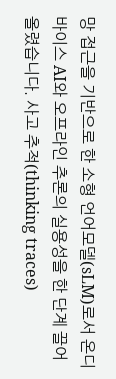망 접근을 기반으로 한 소형 언어모델(sLM)로서 온디바이스 AI와 오프라인 추론의 실용성을 한 단계 끌어올렸습니다. 사고 추적(thinking traces)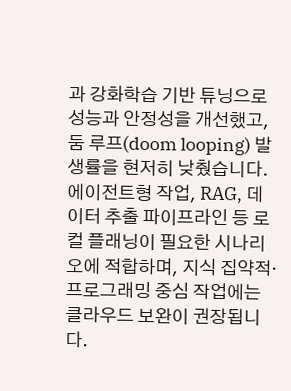과 강화학습 기반 튜닝으로 성능과 안정성을 개선했고, 둠 루프(doom looping) 발생률을 현저히 낮췄습니다. 에이전트형 작업, RAG, 데이터 추출 파이프라인 등 로컬 플래닝이 필요한 시나리오에 적합하며, 지식 집약적·프로그래밍 중심 작업에는 클라우드 보완이 권장됩니다.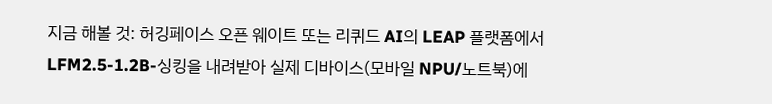지금 해볼 것: 허깅페이스 오픈 웨이트 또는 리퀴드 AI의 LEAP 플랫폼에서 LFM2.5-1.2B-싱킹을 내려받아 실제 디바이스(모바일 NPU/노트북)에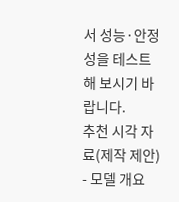서 성능·안정성을 테스트해 보시기 바랍니다.
추천 시각 자료(제작 제안)
- 모델 개요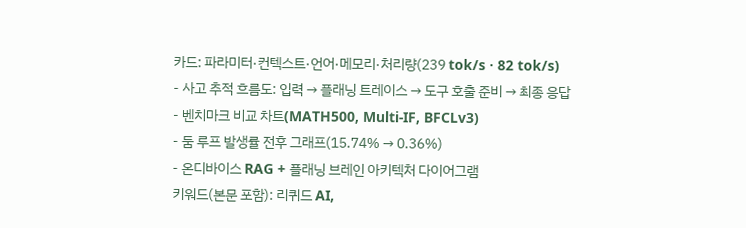카드: 파라미터·컨텍스트·언어·메모리·처리량(239 tok/s · 82 tok/s)
- 사고 추적 흐름도: 입력 → 플래닝 트레이스 → 도구 호출 준비 → 최종 응답
- 벤치마크 비교 차트(MATH500, Multi-IF, BFCLv3)
- 둠 루프 발생률 전후 그래프(15.74% → 0.36%)
- 온디바이스 RAG + 플래닝 브레인 아키텍처 다이어그램
키워드(본문 포함): 리퀴드 AI,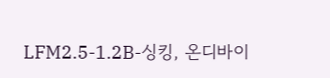LFM2.5-1.2B-싱킹, 온디바이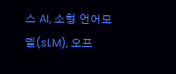스 AI, 소형 언어모델(sLM), 오프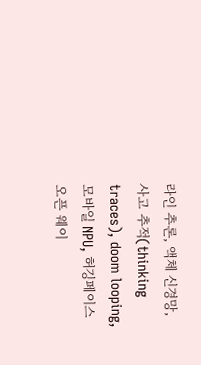라인 추론, 액체 신경망, 사고 추적(thinking traces), doom looping, 모바일 NPU, 허깅페이스 오픈 웨이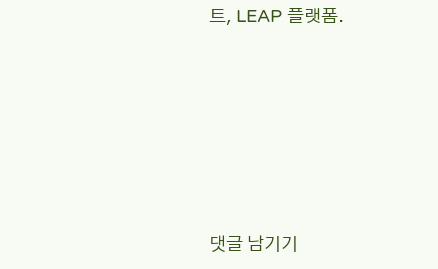트, LEAP 플랫폼.






댓글 남기기